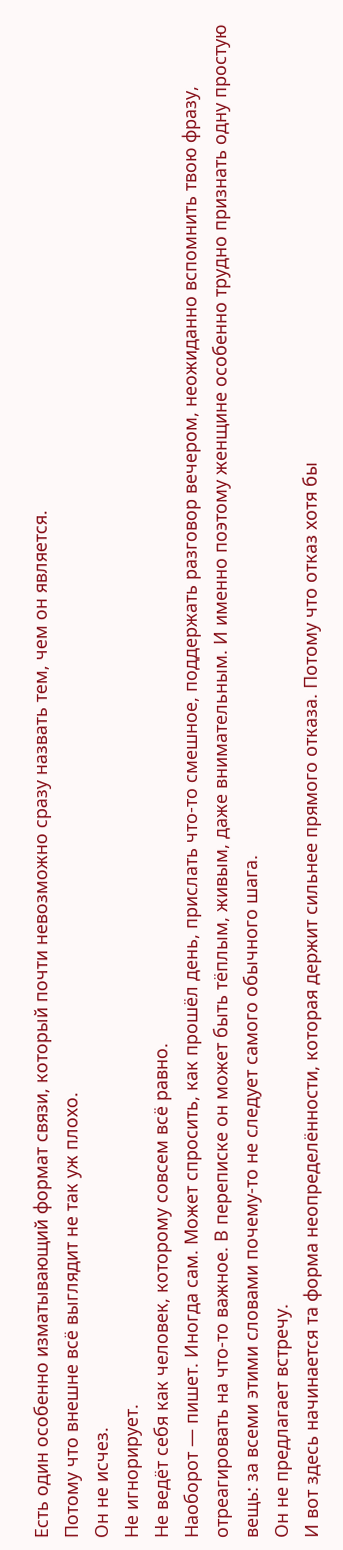Есть один особенно изматывающий формат связи, который почти невозможно сразу назвать тем, чем он является.
Потому что внешне всё выглядит не так уж плохо.
Он не исчез.
Не игнорирует.
Не ведёт себя как человек, которому совсем всё равно.
Наоборот — пишет. Иногда сам. Может спросить, как прошёл день, прислать что-то смешное, поддержать разговор вечером, неожиданно вспомнить твою фразу, отреагировать на что-то важное. В переписке он может быть тёплым, живым, даже внимательным. И именно поэтому женщине особенно трудно признать одну простую вещь: за всеми этими словами почему-то не следует самого обычного шага.
Он не предлагает встречу.
И вот здесь начинается та форма неопределённости, которая держит сильнее прямого отказа. Потому что отказ хотя бы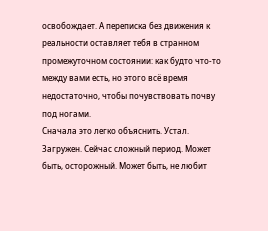освобождает. А переписка без движения к реальности оставляет тебя в странном промежуточном состоянии: как будто что-то между вами есть, но этого всё время недостаточно, чтобы почувствовать почву под ногами.
Сначала это легко объяснить. Устал. Загружен. Сейчас сложный период. Может быть, осторожный. Может быть, не любит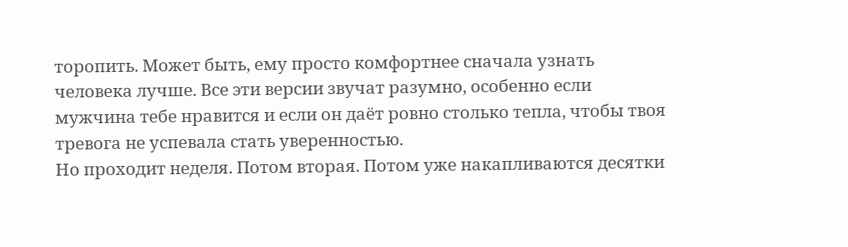торопить. Может быть, ему просто комфортнее сначала узнать человека лучше. Все эти версии звучат разумно, особенно если мужчина тебе нравится и если он даёт ровно столько тепла, чтобы твоя тревога не успевала стать уверенностью.
Но проходит неделя. Потом вторая. Потом уже накапливаются десятки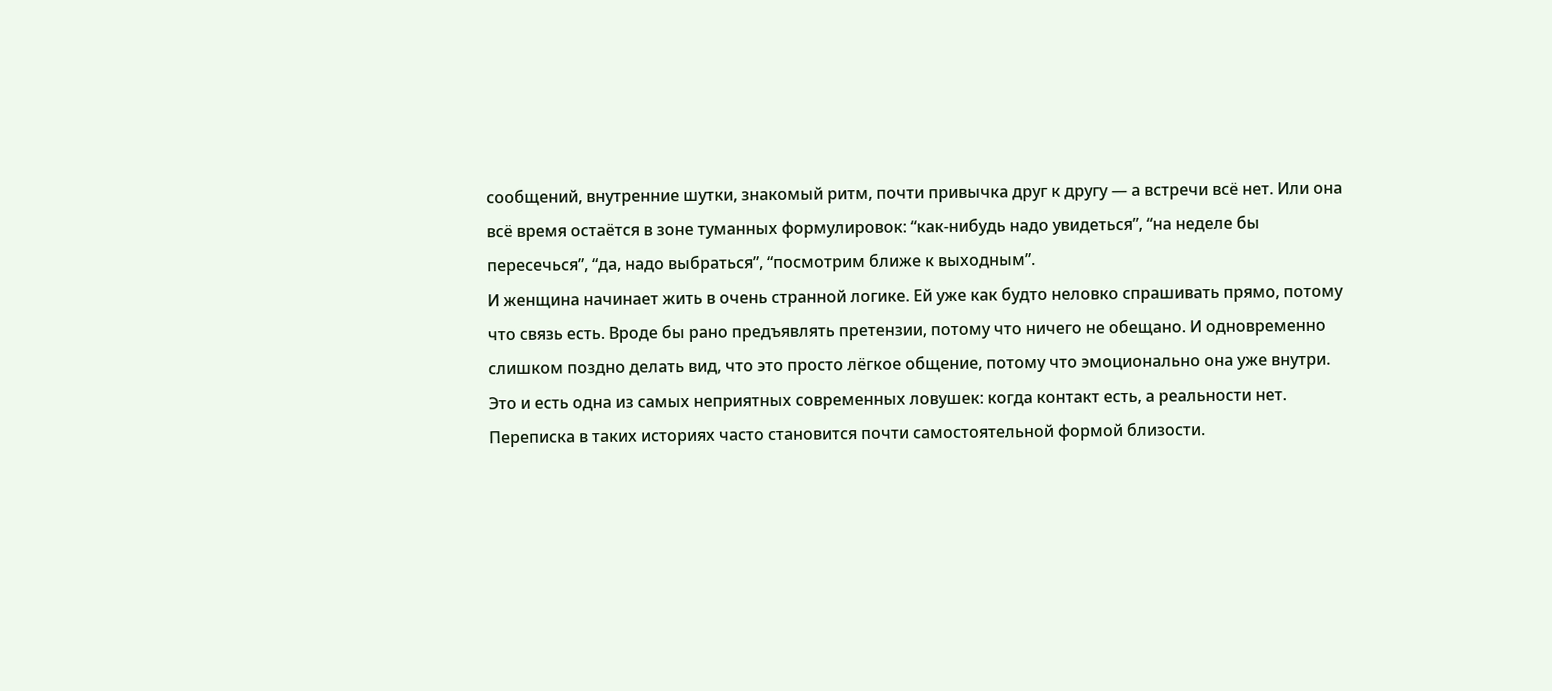сообщений, внутренние шутки, знакомый ритм, почти привычка друг к другу — а встречи всё нет. Или она всё время остаётся в зоне туманных формулировок: “как-нибудь надо увидеться”, “на неделе бы пересечься”, “да, надо выбраться”, “посмотрим ближе к выходным”.
И женщина начинает жить в очень странной логике. Ей уже как будто неловко спрашивать прямо, потому что связь есть. Вроде бы рано предъявлять претензии, потому что ничего не обещано. И одновременно слишком поздно делать вид, что это просто лёгкое общение, потому что эмоционально она уже внутри.
Это и есть одна из самых неприятных современных ловушек: когда контакт есть, а реальности нет.
Переписка в таких историях часто становится почти самостоятельной формой близости.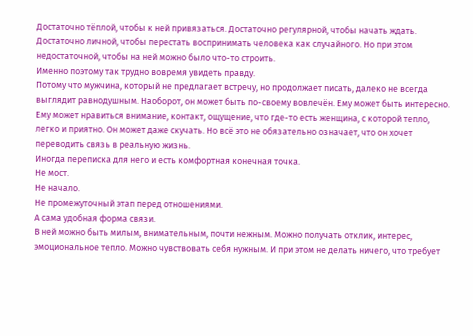Достаточно тёплой, чтобы к ней привязаться. Достаточно регулярной, чтобы начать ждать. Достаточно личной, чтобы перестать воспринимать человека как случайного. Но при этом недостаточной, чтобы на ней можно было что-то строить.
Именно поэтому так трудно вовремя увидеть правду.
Потому что мужчина, который не предлагает встречу, но продолжает писать, далеко не всегда выглядит равнодушным. Наоборот, он может быть по-своему вовлечён. Ему может быть интересно. Ему может нравиться внимание, контакт, ощущение, что где-то есть женщина, с которой тепло, легко и приятно. Он может даже скучать. Но всё это не обязательно означает, что он хочет переводить связь в реальную жизнь.
Иногда переписка для него и есть комфортная конечная точка.
Не мост.
Не начало.
Не промежуточный этап перед отношениями.
А сама удобная форма связи.
В ней можно быть милым, внимательным, почти нежным. Можно получать отклик, интерес, эмоциональное тепло. Можно чувствовать себя нужным. И при этом не делать ничего, что требует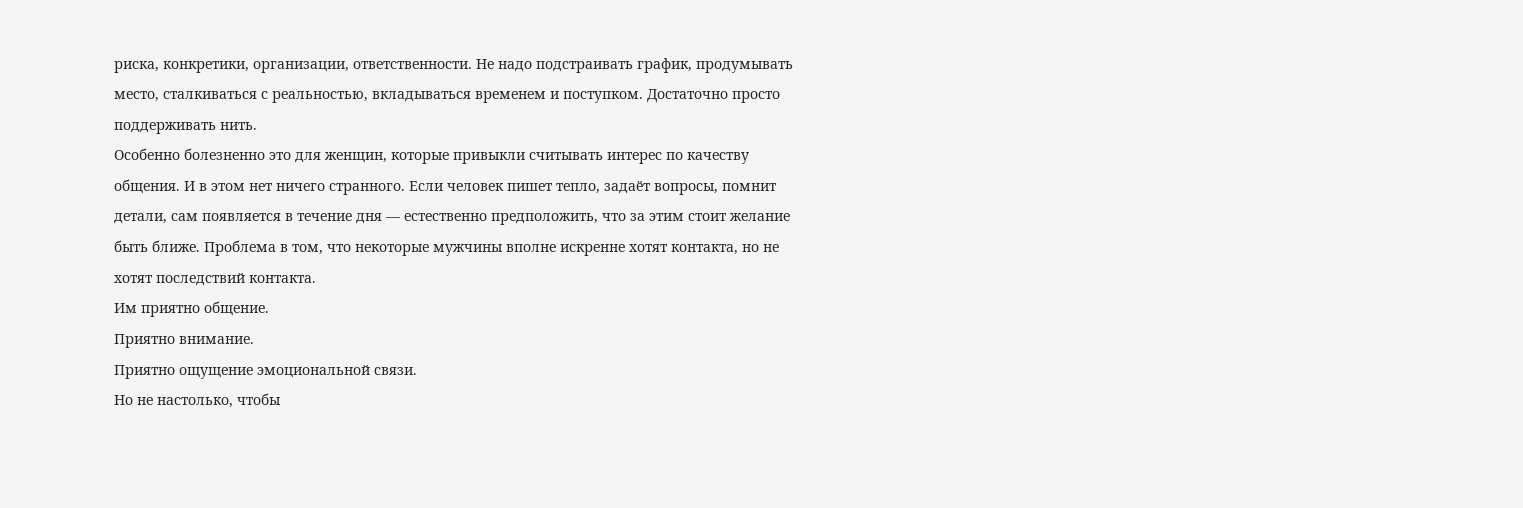риска, конкретики, организации, ответственности. Не надо подстраивать график, продумывать место, сталкиваться с реальностью, вкладываться временем и поступком. Достаточно просто поддерживать нить.
Особенно болезненно это для женщин, которые привыкли считывать интерес по качеству общения. И в этом нет ничего странного. Если человек пишет тепло, задаёт вопросы, помнит детали, сам появляется в течение дня — естественно предположить, что за этим стоит желание быть ближе. Проблема в том, что некоторые мужчины вполне искренне хотят контакта, но не хотят последствий контакта.
Им приятно общение.
Приятно внимание.
Приятно ощущение эмоциональной связи.
Но не настолько, чтобы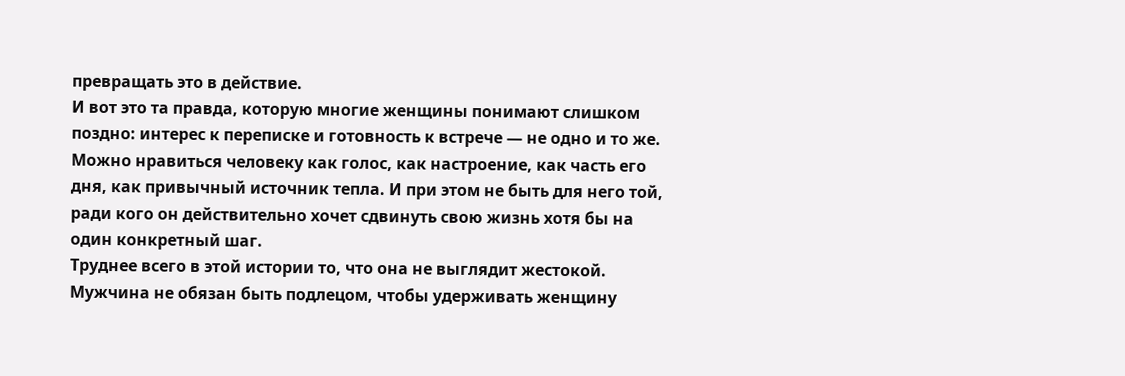превращать это в действие.
И вот это та правда, которую многие женщины понимают слишком поздно: интерес к переписке и готовность к встрече — не одно и то же. Можно нравиться человеку как голос, как настроение, как часть его дня, как привычный источник тепла. И при этом не быть для него той, ради кого он действительно хочет сдвинуть свою жизнь хотя бы на один конкретный шаг.
Труднее всего в этой истории то, что она не выглядит жестокой. Мужчина не обязан быть подлецом, чтобы удерживать женщину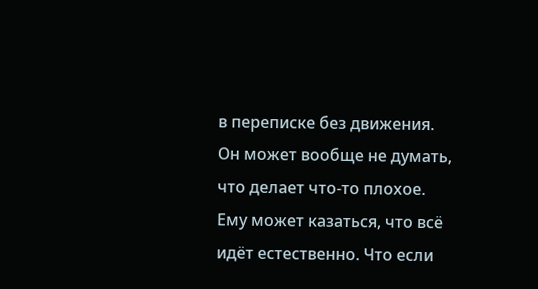в переписке без движения. Он может вообще не думать, что делает что-то плохое. Ему может казаться, что всё идёт естественно. Что если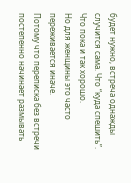будет нужно, встреча однажды случится сама. Что “куда спешить”. Что пока и так хорошо.
Но для женщины это часто переживается иначе.
Потому что переписка без встречи постепенно начинает размывать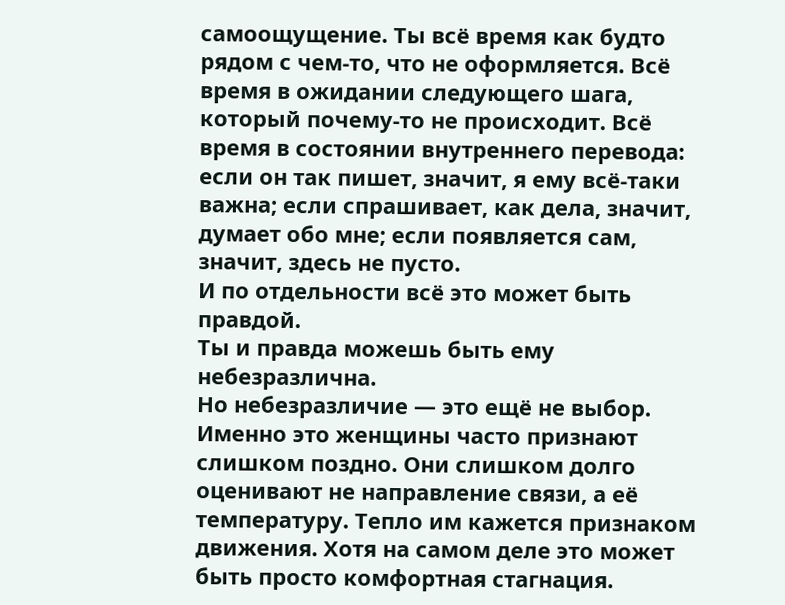самоощущение. Ты всё время как будто рядом с чем-то, что не оформляется. Всё время в ожидании следующего шага, который почему-то не происходит. Всё время в состоянии внутреннего перевода: если он так пишет, значит, я ему всё-таки важна; если спрашивает, как дела, значит, думает обо мне; если появляется сам, значит, здесь не пусто.
И по отдельности всё это может быть правдой.
Ты и правда можешь быть ему небезразлична.
Но небезразличие — это ещё не выбор.
Именно это женщины часто признают слишком поздно. Они слишком долго оценивают не направление связи, а её температуру. Тепло им кажется признаком движения. Хотя на самом деле это может быть просто комфортная стагнация.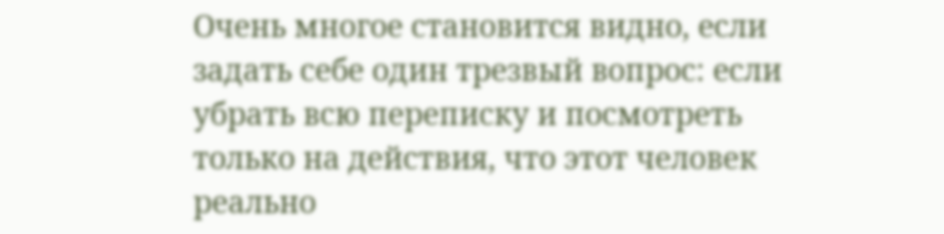Очень многое становится видно, если задать себе один трезвый вопрос: если убрать всю переписку и посмотреть только на действия, что этот человек реально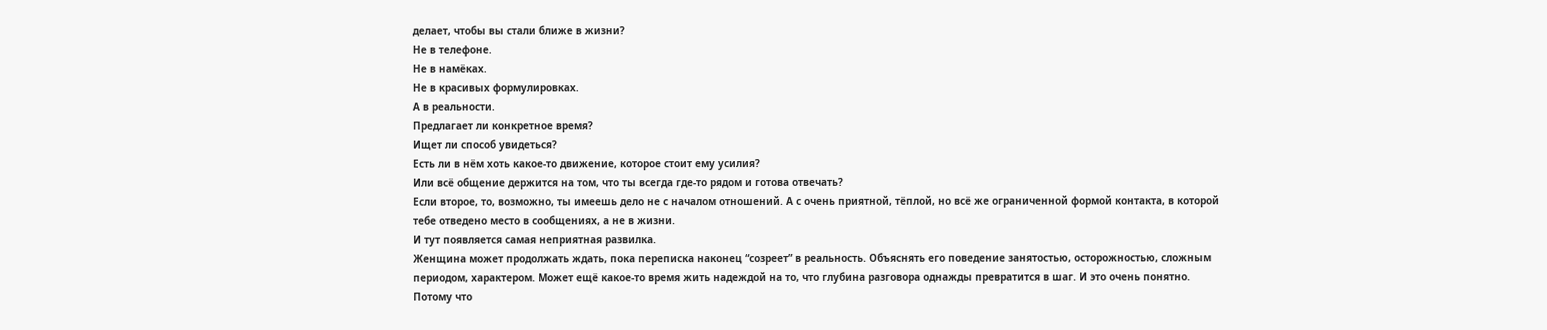делает, чтобы вы стали ближе в жизни?
Не в телефоне.
Не в намёках.
Не в красивых формулировках.
А в реальности.
Предлагает ли конкретное время?
Ищет ли способ увидеться?
Есть ли в нём хоть какое-то движение, которое стоит ему усилия?
Или всё общение держится на том, что ты всегда где-то рядом и готова отвечать?
Если второе, то, возможно, ты имеешь дело не с началом отношений. А с очень приятной, тёплой, но всё же ограниченной формой контакта, в которой тебе отведено место в сообщениях, а не в жизни.
И тут появляется самая неприятная развилка.
Женщина может продолжать ждать, пока переписка наконец “созреет” в реальность. Объяснять его поведение занятостью, осторожностью, сложным периодом, характером. Может ещё какое-то время жить надеждой на то, что глубина разговора однажды превратится в шаг. И это очень понятно. Потому что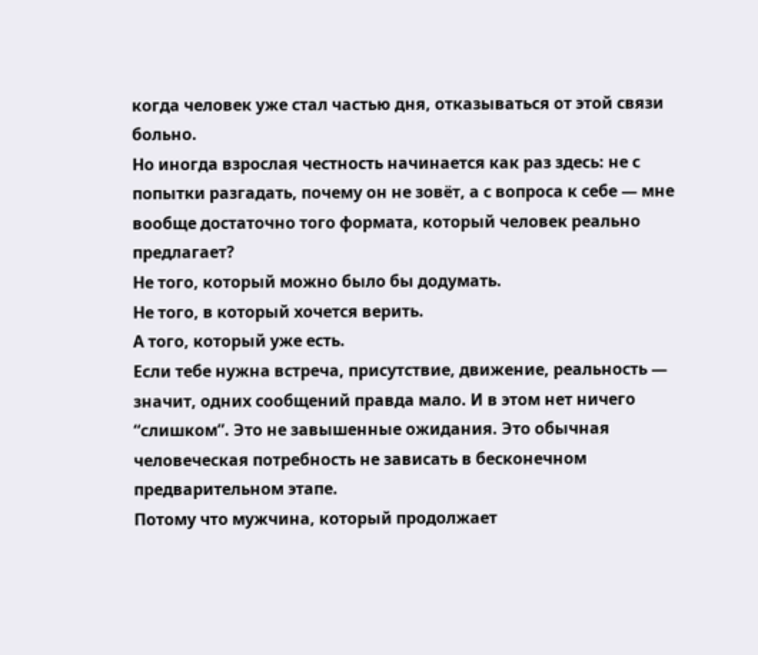когда человек уже стал частью дня, отказываться от этой связи больно.
Но иногда взрослая честность начинается как раз здесь: не с попытки разгадать, почему он не зовёт, а с вопроса к себе — мне вообще достаточно того формата, который человек реально предлагает?
Не того, который можно было бы додумать.
Не того, в который хочется верить.
А того, который уже есть.
Если тебе нужна встреча, присутствие, движение, реальность — значит, одних сообщений правда мало. И в этом нет ничего “слишком”. Это не завышенные ожидания. Это обычная человеческая потребность не зависать в бесконечном предварительном этапе.
Потому что мужчина, который продолжает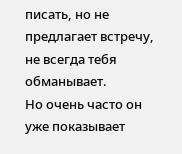писать, но не предлагает встречу, не всегда тебя обманывает.
Но очень часто он уже показывает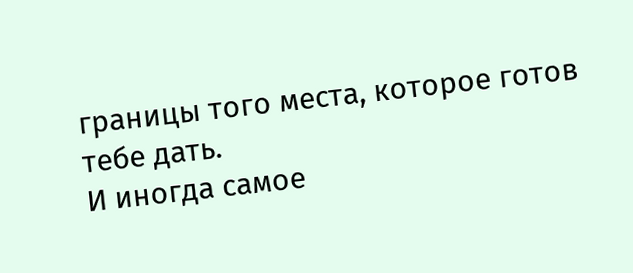границы того места, которое готов тебе дать.
И иногда самое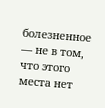болезненное — не в том, что этого места нет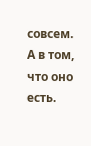совсем.
А в том, что оно есть.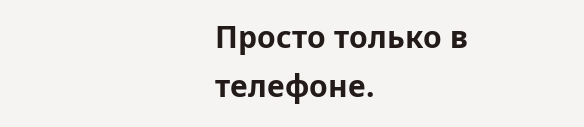Просто только в телефоне.